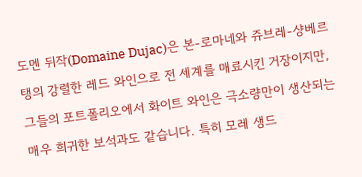도멘 뒤작(Domaine Dujac)은 본-로마네와 쥬브레-샹베르탱의 강렬한 레드 와인으로 전 세계를 매료시킨 거장이지만, 그들의 포트폴리오에서 화이트 와인은 극소량만이 생산되는 매우 희귀한 보석과도 같습니다. 특히 모레 생드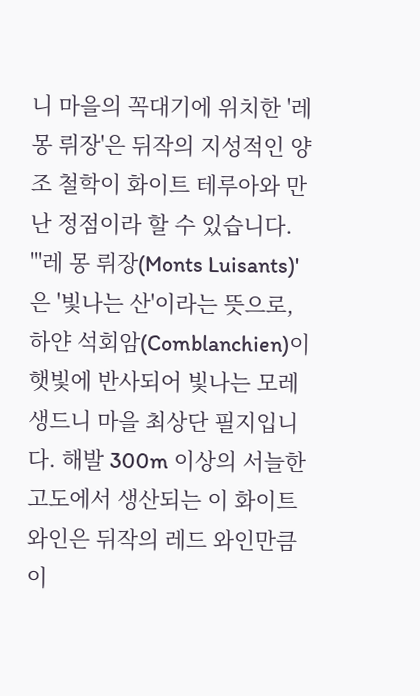니 마을의 꼭대기에 위치한 '레 몽 뤼장'은 뒤작의 지성적인 양조 철학이 화이트 테루아와 만난 정점이라 할 수 있습니다.
"'레 몽 뤼장(Monts Luisants)'은 '빛나는 산'이라는 뜻으로, 하얀 석회암(Comblanchien)이 햇빛에 반사되어 빛나는 모레 생드니 마을 최상단 필지입니다. 해발 300m 이상의 서늘한 고도에서 생산되는 이 화이트 와인은 뒤작의 레드 와인만큼이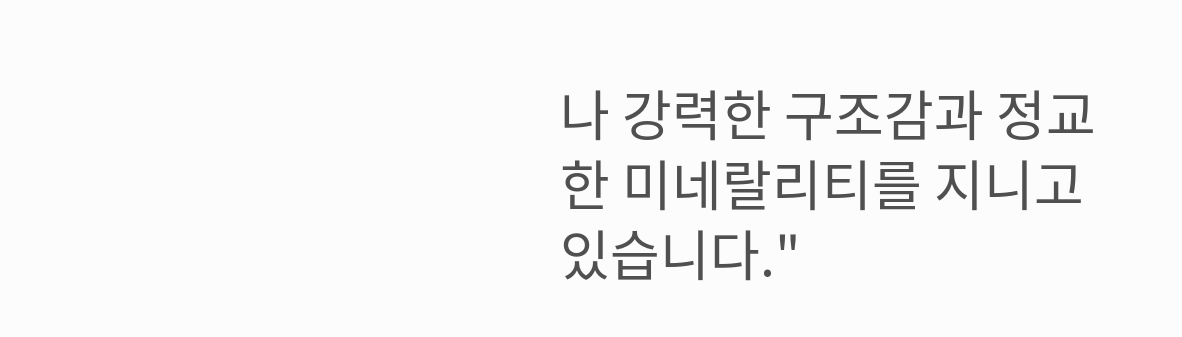나 강력한 구조감과 정교한 미네랄리티를 지니고 있습니다."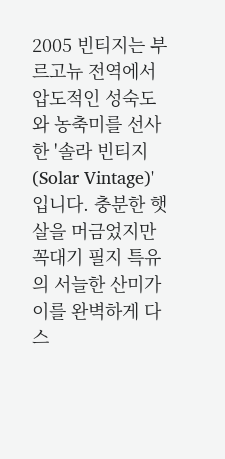2005 빈티지는 부르고뉴 전역에서 압도적인 성숙도와 농축미를 선사한 '솔라 빈티지(Solar Vintage)'입니다. 충분한 햇살을 머금었지만 꼭대기 필지 특유의 서늘한 산미가 이를 완벽하게 다스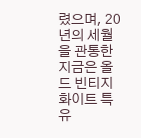렸으며, 20년의 세월을 관통한 지금은 올드 빈티지 화이트 특유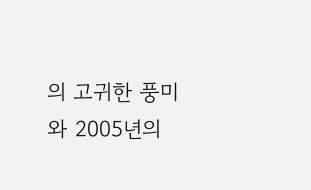의 고귀한 풍미와 2005년의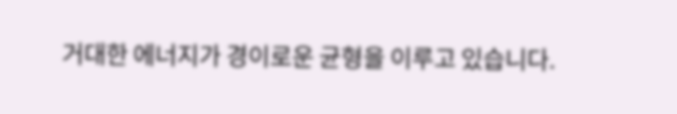거대한 에너지가 경이로운 균형을 이루고 있습니다.